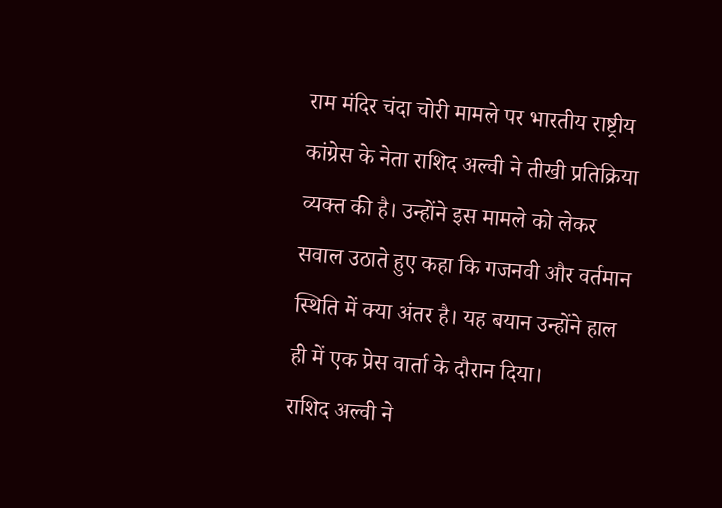राम मंदिर चंदा चोरी मामले पर भारतीय राष्ट्रीय कांग्रेस के नेता राशिद अल्वी ने तीखी प्रतिक्रिया व्यक्त की है। उन्होंने इस मामले को लेकर सवाल उठाते हुए कहा कि गजनवी और वर्तमान स्थिति में क्या अंतर है। यह बयान उन्होंने हाल ही में एक प्रेस वार्ता के दौरान दिया।
राशिद अल्वी ने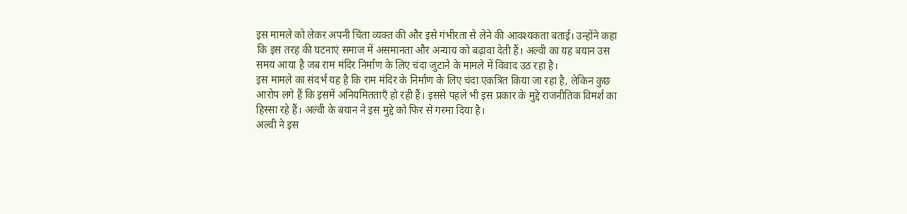इस मामले को लेकर अपनी चिंता व्यक्त की और इसे गंभीरता से लेने की आवश्यकता बताई। उन्होंने कहा कि इस तरह की घटनाएं समाज में असमानता और अन्याय को बढ़ावा देती हैं। अल्वी का यह बयान उस समय आया है जब राम मंदिर निर्माण के लिए चंदा जुटाने के मामले में विवाद उठ रहा है।
इस मामले का संदर्भ यह है कि राम मंदिर के निर्माण के लिए चंदा एकत्रित किया जा रहा है, लेकिन कुछ आरोप लगे हैं कि इसमें अनियमितताएँ हो रही हैं। इससे पहले भी इस प्रकार के मुद्दे राजनीतिक विमर्श का हिस्सा रहे हैं। अल्वी के बयान ने इस मुद्दे को फिर से गरमा दिया है।
अल्वी ने इस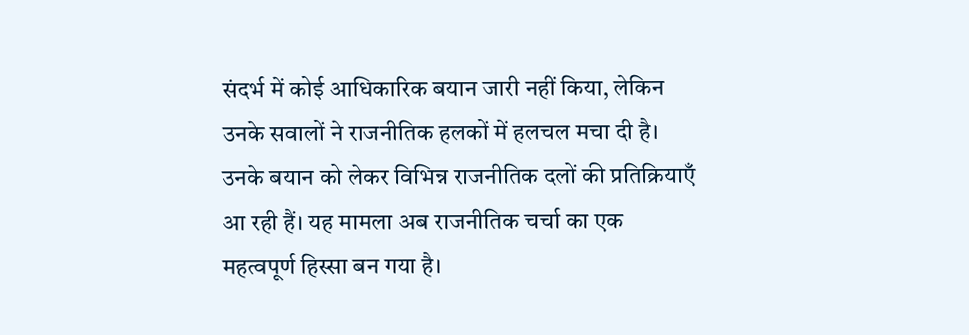संदर्भ में कोई आधिकारिक बयान जारी नहीं किया, लेकिन उनके सवालों ने राजनीतिक हलकों में हलचल मचा दी है। उनके बयान को लेकर विभिन्न राजनीतिक दलों की प्रतिक्रियाएँ आ रही हैं। यह मामला अब राजनीतिक चर्चा का एक महत्वपूर्ण हिस्सा बन गया है।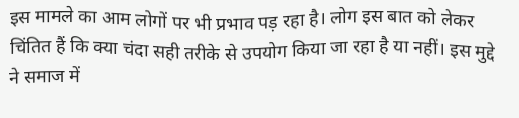इस मामले का आम लोगों पर भी प्रभाव पड़ रहा है। लोग इस बात को लेकर चिंतित हैं कि क्या चंदा सही तरीके से उपयोग किया जा रहा है या नहीं। इस मुद्दे ने समाज में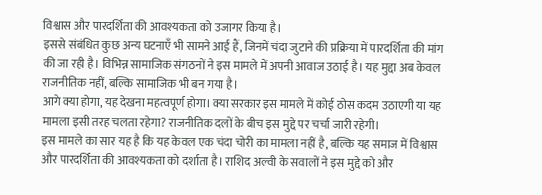विश्वास और पारदर्शिता की आवश्यकता को उजागर किया है।
इससे संबंधित कुछ अन्य घटनाएँ भी सामने आई हैं, जिनमें चंदा जुटाने की प्रक्रिया में पारदर्शिता की मांग की जा रही है। विभिन्न सामाजिक संगठनों ने इस मामले में अपनी आवाज उठाई है। यह मुद्दा अब केवल राजनीतिक नहीं, बल्कि सामाजिक भी बन गया है।
आगे क्या होगा, यह देखना महत्वपूर्ण होगा। क्या सरकार इस मामले में कोई ठोस कदम उठाएगी या यह मामला इसी तरह चलता रहेगा? राजनीतिक दलों के बीच इस मुद्दे पर चर्चा जारी रहेगी।
इस मामले का सार यह है कि यह केवल एक चंदा चोरी का मामला नहीं है, बल्कि यह समाज में विश्वास और पारदर्शिता की आवश्यकता को दर्शाता है। राशिद अल्वी के सवालों ने इस मुद्दे को और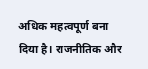अधिक महत्वपूर्ण बना दिया है। राजनीतिक और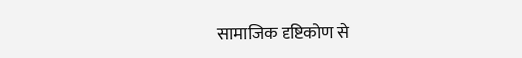सामाजिक दृष्टिकोण से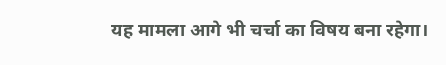यह मामला आगे भी चर्चा का विषय बना रहेगा।